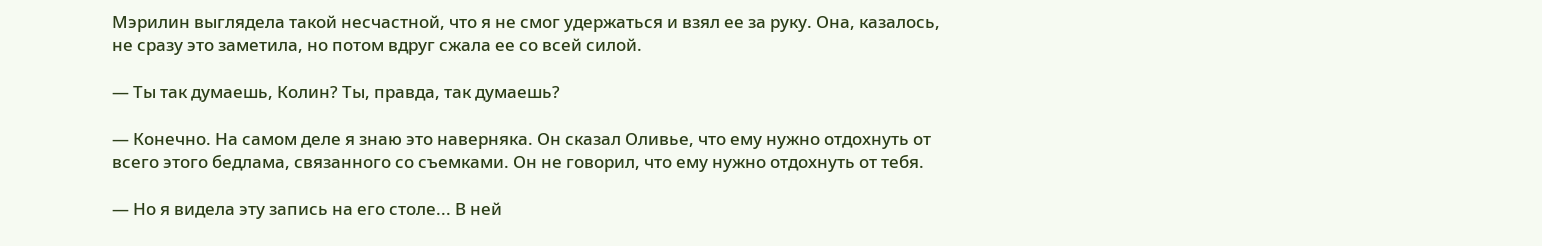Мэрилин выглядела такой несчастной, что я не смог удержаться и взял ее за руку. Она, казалось, не сразу это заметила, но потом вдруг сжала ее со всей силой.

— Ты так думаешь, Колин? Ты, правда, так думаешь?

— Конечно. На самом деле я знаю это наверняка. Он сказал Оливье, что ему нужно отдохнуть от всего этого бедлама, связанного со съемками. Он не говорил, что ему нужно отдохнуть от тебя.

— Но я видела эту запись на его столе... В ней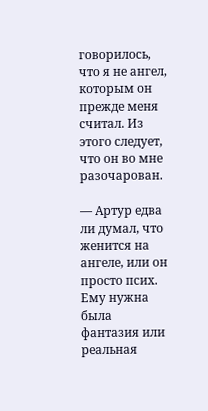говорилось, что я не ангел, которым он прежде меня считал. Из этого следует, что он во мне разочарован.

— Артур едва ли думал, что женится на ангеле, или он просто псих. Ему нужна была фантазия или реальная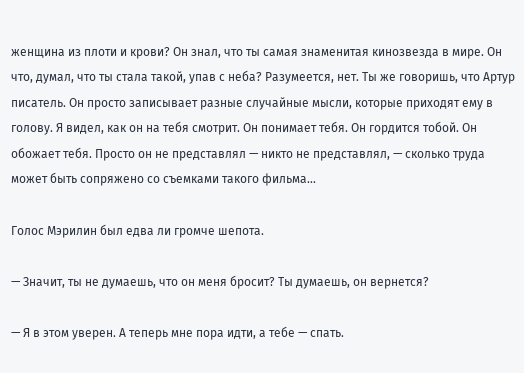женщина из плоти и крови? Он знал, что ты самая знаменитая кинозвезда в мире. Он что, думал, что ты стала такой, упав с неба? Разумеется, нет. Ты же говоришь, что Артур писатель. Он просто записывает разные случайные мысли, которые приходят ему в голову. Я видел, как он на тебя смотрит. Он понимает тебя. Он гордится тобой. Он обожает тебя. Просто он не представлял — никто не представлял, — сколько труда может быть сопряжено со съемками такого фильма...

Голос Мэрилин был едва ли громче шепота.

— Значит, ты не думаешь, что он меня бросит? Ты думаешь, он вернется?

— Я в этом уверен. А теперь мне пора идти, а тебе — спать.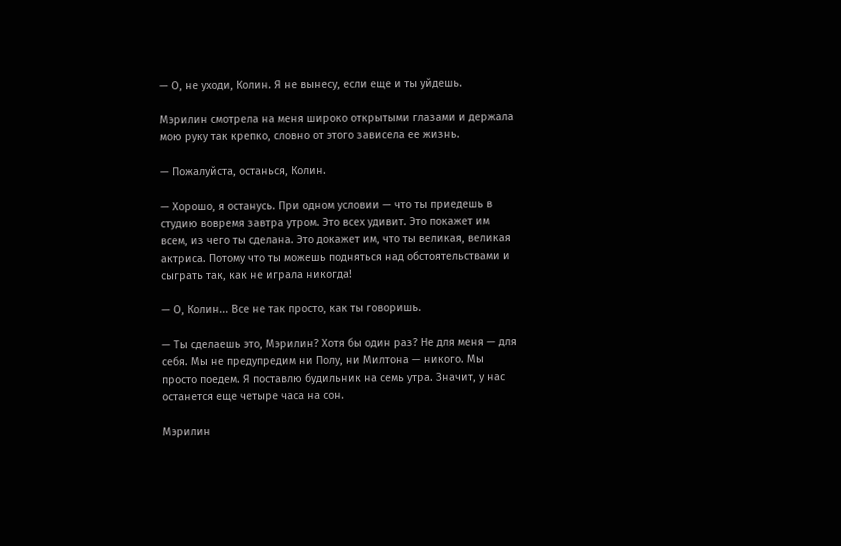— О, не уходи, Колин. Я не вынесу, если еще и ты уйдешь.

Мэрилин смотрела на меня широко открытыми глазами и держала мою руку так крепко, словно от этого зависела ее жизнь.

— Пожалуйста, останься, Колин.

— Хорошо, я останусь. При одном условии — что ты приедешь в студию вовремя завтра утром. Это всех удивит. Это покажет им всем, из чего ты сделана. Это докажет им, что ты великая, великая актриса. Потому что ты можешь подняться над обстоятельствами и сыграть так, как не играла никогда!

— О, Колин... Все не так просто, как ты говоришь.

— Ты сделаешь это, Мэрилин? Хотя бы один раз? Не для меня — для себя. Мы не предупредим ни Полу, ни Милтона — никого. Мы просто поедем. Я поставлю будильник на семь утра. Значит, у нас останется еще четыре часа на сон.

Мэрилин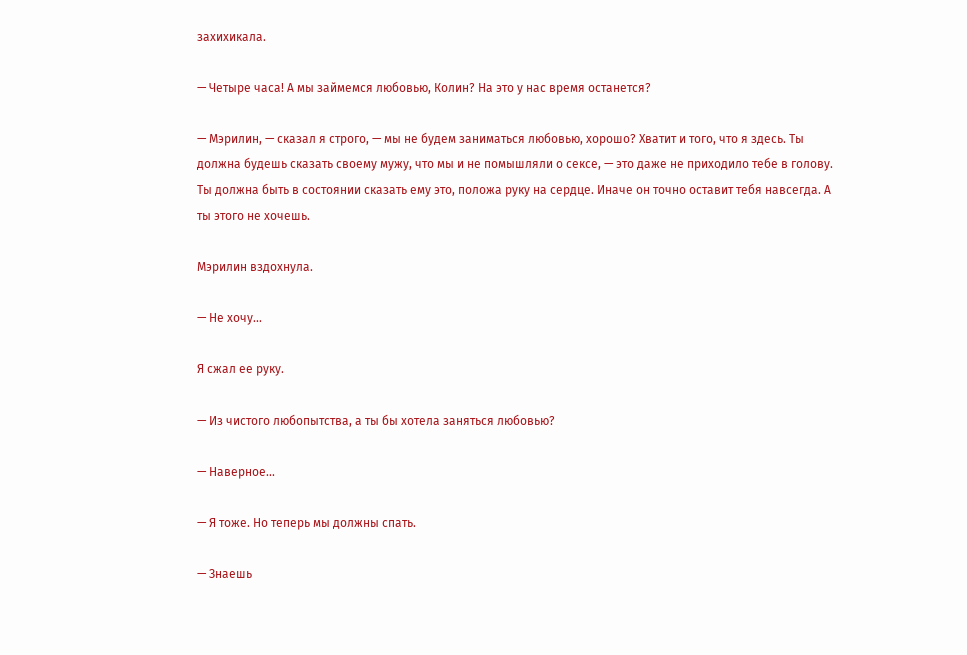захихикала.

— Четыре часа! А мы займемся любовью, Колин? На это у нас время останется?

— Мэрилин, — сказал я строго, — мы не будем заниматься любовью, хорошо? Хватит и того, что я здесь. Ты должна будешь сказать своему мужу, что мы и не помышляли о сексе, — это даже не приходило тебе в голову. Ты должна быть в состоянии сказать ему это, положа руку на сердце. Иначе он точно оставит тебя навсегда. А ты этого не хочешь.

Мэрилин вздохнула.

— Не хочу...

Я сжал ее руку.

— Из чистого любопытства, а ты бы хотела заняться любовью?

— Наверное...

— Я тоже. Но теперь мы должны спать.

— Знаешь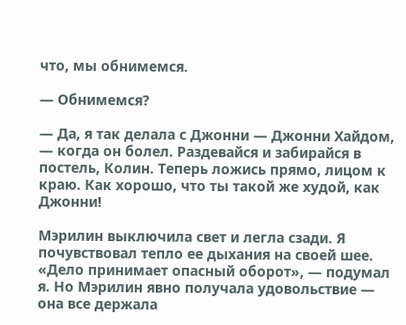что, мы обнимемся.

— Обнимемся?

— Да, я так делала с Джонни — Джонни Хайдом, — когда он болел. Раздевайся и забирайся в постель, Колин. Теперь ложись прямо, лицом к краю. Как хорошо, что ты такой же худой, как Джонни!

Мэрилин выключила свет и легла сзади. Я почувствовал тепло ее дыхания на своей шее. «Дело принимает опасный оборот», — подумал я. Но Мэрилин явно получала удовольствие — она все держала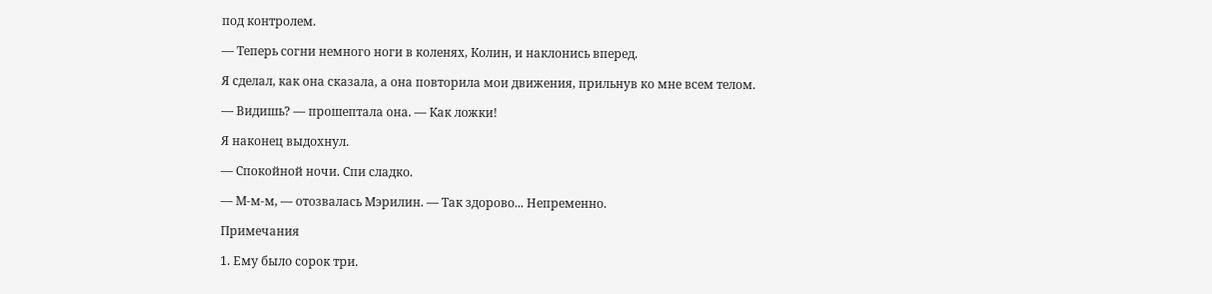под контролем.

— Теперь согни немного ноги в коленях, Колин, и наклонись вперед.

Я сделал, как она сказала, а она повторила мои движения, прильнув ко мне всем телом.

— Видишь? — прошептала она. — Как ложки!

Я наконец выдохнул.

— Спокойной ночи. Спи сладко.

— М-м-м, — отозвалась Мэрилин. — Так здорово... Непременно.

Примечания

1. Ему было сорок три.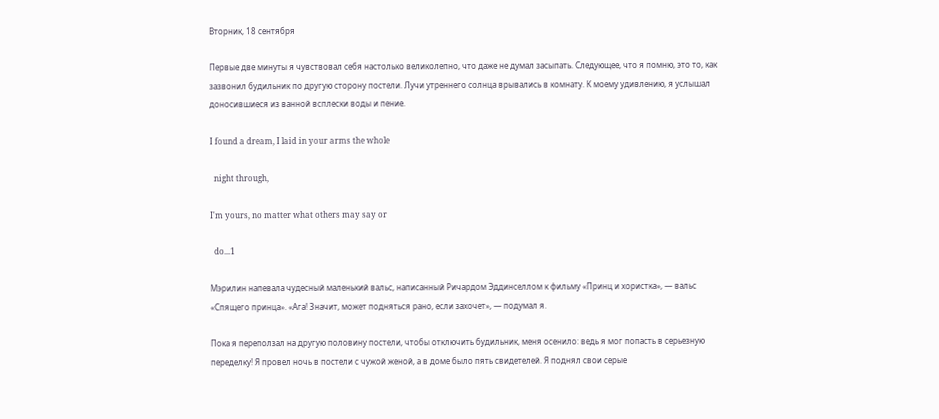Вторник, 18 сентября

Первые две минуты я чувствовал себя настолько великолепно, что даже не думал засыпать. Следующее, что я помню, это то, как зазвонил будильник по другую сторону постели. Лучи утреннего солнца врывались в комнату. К моему удивлению, я услышал доносившиеся из ванной всплески воды и пение.

I found a dream, I laid in your arms the whole

  night through,

I'm yours, no matter what others may say or

  do...1

Мэрилин напевала чудесный маленький вальс, написанный Ричардом Эддинселлом к фильму «Принц и хористка», — вальс «Спящего принца». «Ага! Значит, может подняться рано, если захочет», — подумал я.

Пока я переползал на другую половину постели, чтобы отключить будильник, меня осенило: ведь я мог попасть в серьезную переделку! Я провел ночь в постели с чужой женой, а в доме было пять свидетелей. Я поднял свои серые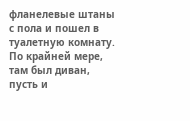фланелевые штаны с пола и пошел в туалетную комнату. По крайней мере, там был диван, пусть и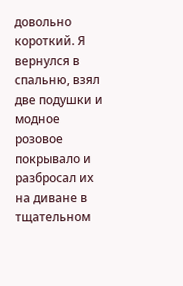довольно короткий. Я вернулся в спальню, взял две подушки и модное розовое покрывало и разбросал их на диване в тщательном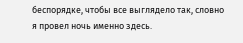беспорядке, чтобы все выглядело так, словно я провел ночь именно здесь.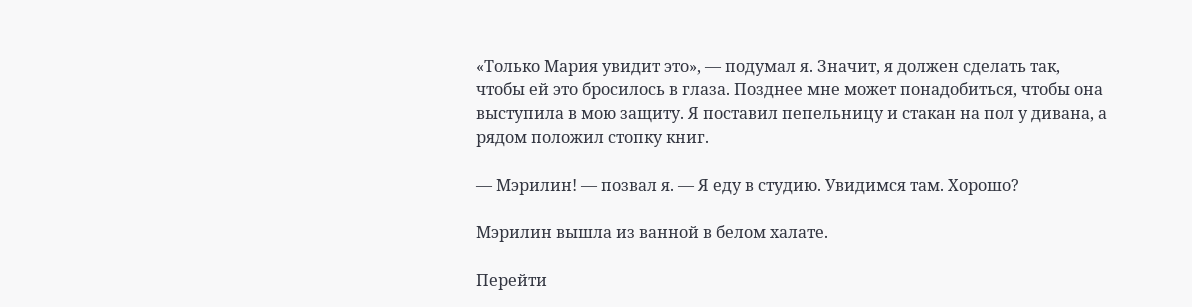«Только Мария увидит это», — подумал я. Значит, я должен сделать так, чтобы ей это бросилось в глаза. Позднее мне может понадобиться, чтобы она выступила в мою защиту. Я поставил пепельницу и стакан на пол у дивана, а рядом положил стопку книг.

— Мэрилин! — позвал я. — Я еду в студию. Увидимся там. Хорошо?

Мэрилин вышла из ванной в белом халате.

Перейти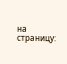на страницу: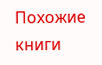Похожие книги